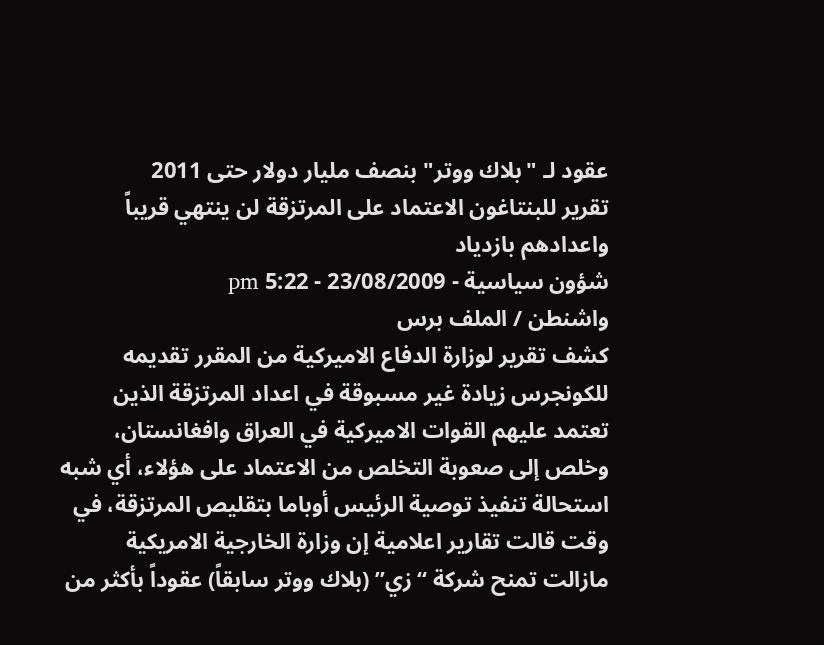عقود لـ "بلاك ووتر" بنصف مليار دولار حتى 2011
تقرير للبنتاغون الاعتماد على المرتزقة لن ينتهي قريباً واعدادهم بازدياد
شؤون سياسية - 23/08/2009 - 5:22 pm
واشنطن / الملف برس
كشف تقرير لوزارة الدفاع الاميركية من المقرر تقديمه للكونجرس زيادة غير مسبوقة في اعداد المرتزقة الذين تعتمد عليهم القوات الاميركية في العراق وافغانستان، وخلص إلى صعوبة التخلص من الاعتماد على هؤلاء، أي شبه استحالة تنفيذ توصية الرئيس أوباما بتقليص المرتزقة، في وقت قالت تقارير اعلامية إن وزارة الخارجية الامريكية مازالت تمنح شركة “زي” (بلاك ووتر سابقاً) عقوداً بأكثر من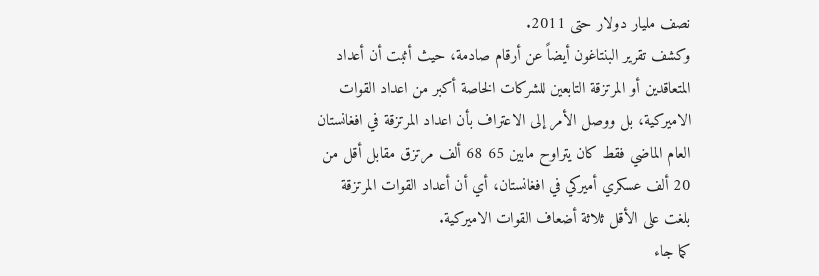نصف مليار دولار حتى 2011.
وكشف تقرير البنتاغون أيضاً عن أرقام صادمة، حيث أثبت أن أعداد المتعاقدين أو المرتزقة التابعين للشركات الخاصة أكبر من اعداد القوات الاميركية، بل ووصل الأمر إلى الاعتراف بأن اعداد المرتزقة في افغانستان العام الماضي فقط كان يتراوح مابين 65 68 ألف مرتزق مقابل أقل من 20 ألف عسكري أميركي في افغانستان، أي أن أعداد القوات المرتزقة بلغت على الأقل ثلاثة أضعاف القوات الاميركية.
كما جاء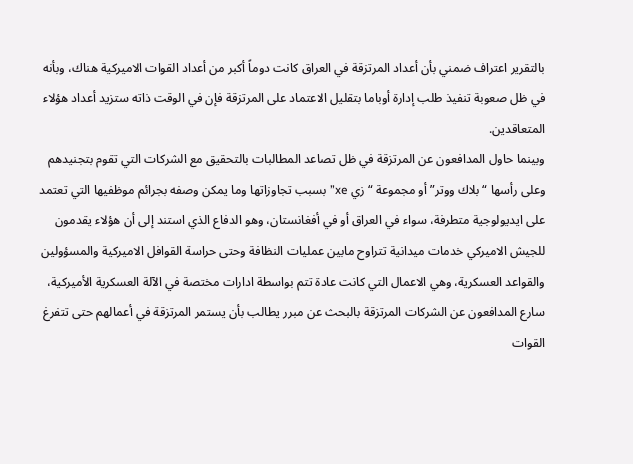بالتقرير اعتراف ضمني بأن أعداد المرتزقة في العراق كانت دوماً أكبر من أعداد القوات الاميركية هناك، وبأنه في ظل صعوبة تنفيذ طلب إدارة أوباما بتقليل الاعتماد على المرتزقة فإن في الوقت ذاته ستزيد أعداد هؤلاء المتعاقدين.
وبينما حاول المدافعون عن المرتزقة في ظل تصاعد المطالبات بالتحقيق مع الشركات التي تقوم بتجنيدهم وعلى رأسها “بلاك ووتر” أو مجموعة “زي xe” بسبب تجاوزاتها وما يمكن وصفه بجرائم موظفيها التي تعتمد على ايديولوجية متطرفة، سواء في العراق أو في أفغانستان، وهو الدفاع الذي استند إلى أن هؤلاء يقدمون للجيش الاميركي خدمات ميدانية تتراوح مابين عمليات النظافة وحتى حراسة القوافل الاميركية والمسؤولين والقواعد العسكرية، وهي الاعمال التي كانت عادة تتم بواسطة ادارات مختصة في الآلة العسكرية الأميركية، سارع المدافعون عن الشركات المرتزقة بالبحث عن مبرر يطالب بأن يستمر المرتزقة في أعمالهم حتى تتفرغ القوات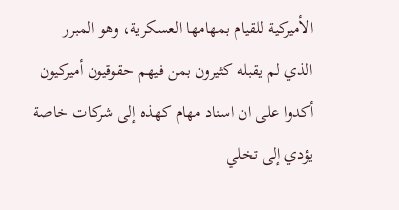الأميركية للقيام بمهامها العسكرية، وهو المبرر الذي لم يقبله كثيرون بمن فيهم حقوقيون أميركيون أكدوا على ان اسناد مهام كهذه إلى شركات خاصة يؤدي إلى تخلي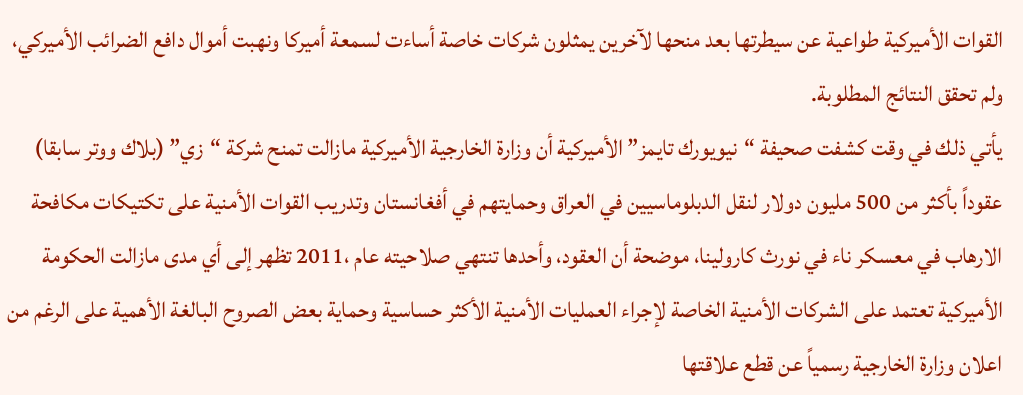القوات الأميركية طواعية عن سيطرتها بعد منحها لآخرين يمثلون شركات خاصة أساءت لسمعة أميركا ونهبت أموال دافع الضرائب الأميركي، ولم تحقق النتائج المطلوبة.
يأتي ذلك في وقت كشفت صحيفة “نيويورك تايمز” الأميركية أن وزارة الخارجية الأميركية مازالت تمنح شركة “زي” (بلاك ووتر سابقا) عقوداً بأكثر من 500 مليون دولار لنقل الدبلوماسيين في العراق وحمايتهم في أفغانستان وتدريب القوات الأمنية على تكتيكات مكافحة الارهاب في معسكر ناء في نورث كارولينا، موضحة أن العقود، وأحدها تنتهي صلاحيته عام ،2011 تظهر إلى أي مدى مازالت الحكومة الأميركية تعتمد على الشركات الأمنية الخاصة لإجراء العمليات الأمنية الأكثر حساسية وحماية بعض الصروح البالغة الأهمية على الرغم من اعلان وزارة الخارجية رسمياً عن قطع علاقتها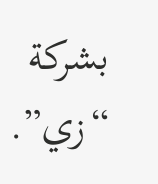بشركة “زي”.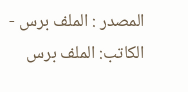المصدر : الملف برس - الكاتب: الملف برس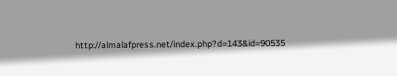http://almalafpress.net/index.php?d=143&id=90535